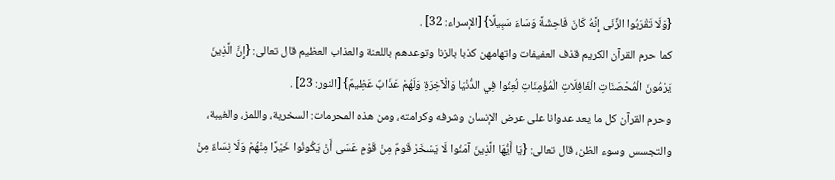{وَلَا تَقْرَبُوا الزِّنَى إِنَّهُ كَانَ فَاحِشَةً وَسَاءَ سَبِيلًا} [الإسراء: 32] .
كما حرم القرآن الكريم قذف العفيفات واتهامهن كذبا بالزنا وتوعدهم باللعنة والعذاب العظيم قال تعالى: {إِنَّ الَّذِينَ يَرْمُونَ الْمُحْصَنَاتِ الْغَافِلَاتِ الْمُؤْمِنَاتِ لُعِنُوا فِي الدُّنْيَا وَالْآخِرَةِ وَلَهُمْ عَذَابٌ عَظِيمٌ} [النور: 23] .
وحرم القرآن كل ما يعد عدوانا على عرض الإنسان وشرفه وكرامته، ومن هذه المحرمات: السخرية، واللمز، والغيبة، والتجسس وسوء الظن، قال تعالى: {يَا أَيُّهَا الَّذِينَ آمَنُوا لَا يَسْخَرْ قَومٌ مِنْ قَوْمٍ عَسَى أَنْ يَكُونُوا خَيْرًا مِنْهُمْ وَلَا نِسَاءٌ مِنْ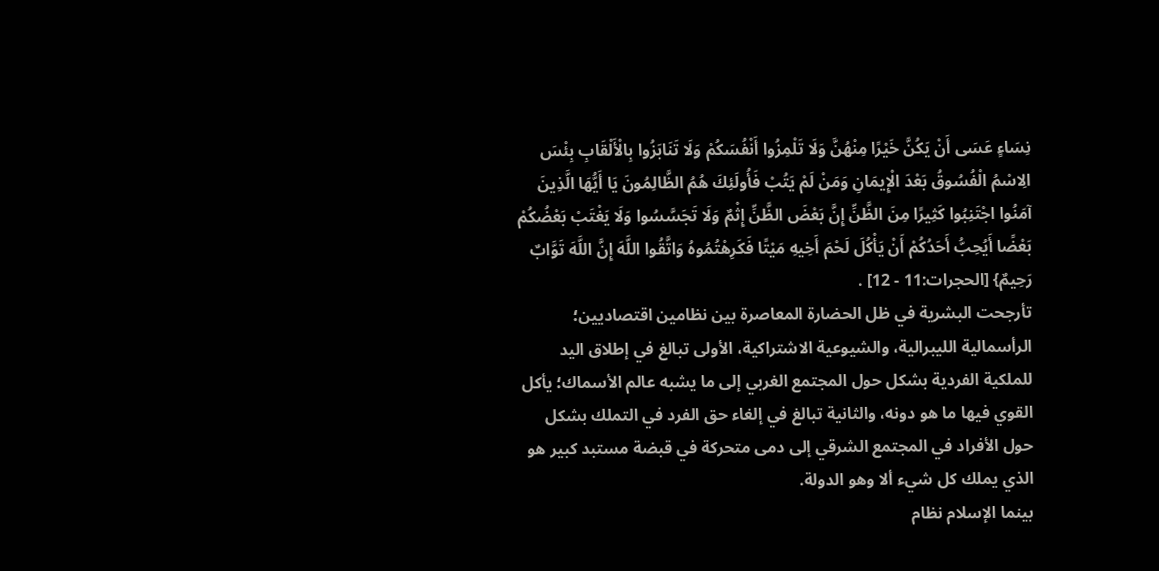نِسَاءٍ عَسَى أَنْ يَكُنَّ خَيْرًا مِنْهُنَّ وَلَا تَلْمِزُوا أَنْفُسَكُمْ وَلَا تَنَابَزُوا بِالْأَلْقَابِ بِئْسَ الِاسْمُ الْفُسُوقُ بَعْدَ الْإِيمَانِ وَمَنْ لَمْ يَتُبْ فَأُولَئِكَ هُمُ الظَّالِمُونَ يَا أَيُّهَا الَّذِينَ آمَنُوا اجْتَنِبُوا كَثِيرًا مِنَ الظَّنِّ إِنَّ بَعْضَ الظَّنِّ إِثْمٌ وَلَا تَجَسَّسُوا وَلَا يَغْتَبْ بَعْضُكُمْ بَعْضًا أَيُحِبُّ أَحَدُكُمْ أَنْ يَأْكُلَ لَحْمَ أَخِيهِ مَيْتًا فَكَرِهْتُمُوهُ وَاتَّقُوا اللَّهَ إِنَّ اللَّهَ تَوَّابٌ رَحِيمٌ} [الحجرات:11 - 12] .
تأرجحت البشرية في ظل الحضارة المعاصرة بين نظامين اقتصاديين؛ الرأسمالية الليبرالية، والشيوعية الاشتراكية، الأولى تبالغ في إطلاق اليد للملكية الفردية بشكل حول المجتمع الغربي إلى ما يشبه عالم الأسماك؛ يأكل القوي فيها ما هو دونه، والثانية تبالغ في إلغاء حق الفرد في التملك بشكل حول الأفراد في المجتمع الشرقي إلى دمى متحركة في قبضة مستبد كبير هو الذي يملك كل شيء ألا وهو الدولة.
بينما الإسلام نظام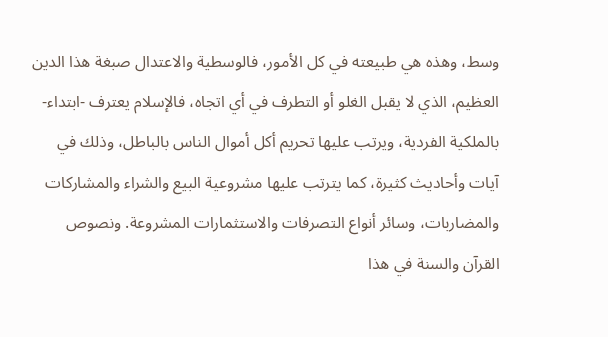وسط، وهذه هي طبيعته في كل الأمور، فالوسطية والاعتدال صبغة هذا الدين العظيم، الذي لا يقبل الغلو أو التطرف في أي اتجاه، فالإسلام يعترف -ابتداء- بالملكية الفردية، ويرتب عليها تحريم أكل أموال الناس بالباطل، وذلك في آيات وأحاديث كثيرة، كما يترتب عليها مشروعية البيع والشراء والمشاركات والمضاربات، وسائر أنواع التصرفات والاستثمارات المشروعة. ونصوص القرآن والسنة في هذا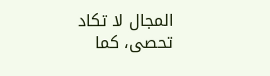المجال لا تكاد تحصى، كما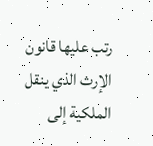رتب عليها قانون الإرث الذي ينقل الملكية إلى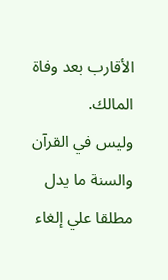الأقارب بعد وفاة المالك.
وليس في القرآن والسنة ما يدل مطلقا علي إلغاء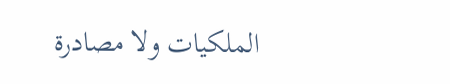الملكيات ولا مصادرة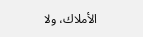الأملاك، ولا